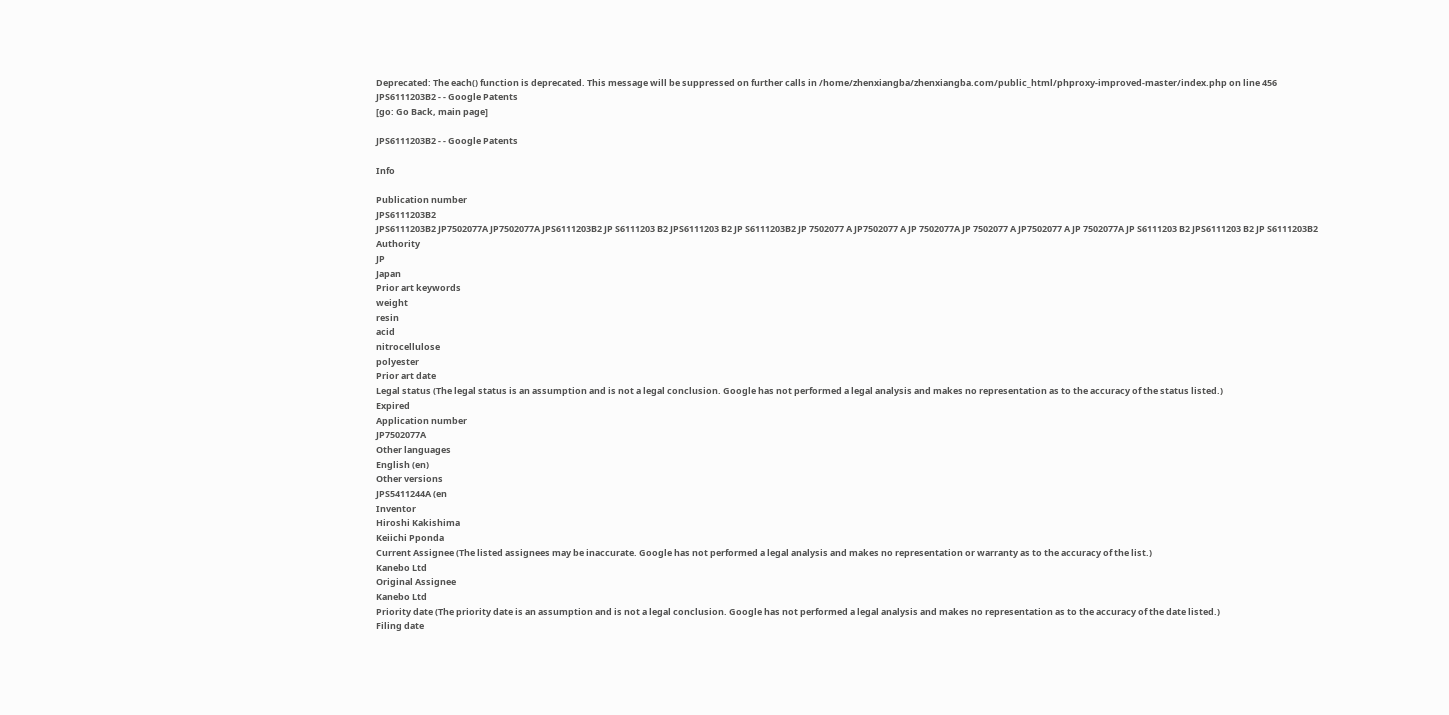Deprecated: The each() function is deprecated. This message will be suppressed on further calls in /home/zhenxiangba/zhenxiangba.com/public_html/phproxy-improved-master/index.php on line 456
JPS6111203B2 - - Google Patents
[go: Go Back, main page]

JPS6111203B2 - - Google Patents

Info

Publication number
JPS6111203B2
JPS6111203B2 JP7502077A JP7502077A JPS6111203B2 JP S6111203 B2 JPS6111203 B2 JP S6111203B2 JP 7502077 A JP7502077 A JP 7502077A JP 7502077 A JP7502077 A JP 7502077A JP S6111203 B2 JPS6111203 B2 JP S6111203B2
Authority
JP
Japan
Prior art keywords
weight
resin
acid
nitrocellulose
polyester
Prior art date
Legal status (The legal status is an assumption and is not a legal conclusion. Google has not performed a legal analysis and makes no representation as to the accuracy of the status listed.)
Expired
Application number
JP7502077A
Other languages
English (en)
Other versions
JPS5411244A (en
Inventor
Hiroshi Kakishima
Keiichi Pponda
Current Assignee (The listed assignees may be inaccurate. Google has not performed a legal analysis and makes no representation or warranty as to the accuracy of the list.)
Kanebo Ltd
Original Assignee
Kanebo Ltd
Priority date (The priority date is an assumption and is not a legal conclusion. Google has not performed a legal analysis and makes no representation as to the accuracy of the date listed.)
Filing date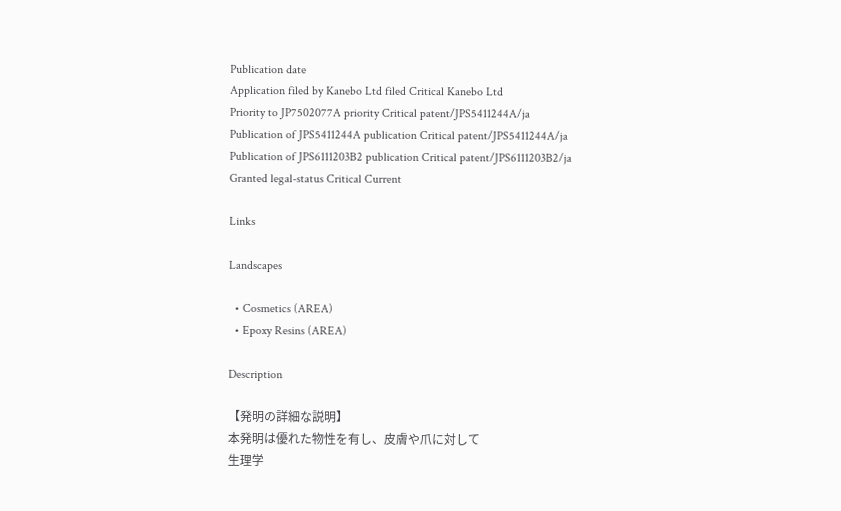Publication date
Application filed by Kanebo Ltd filed Critical Kanebo Ltd
Priority to JP7502077A priority Critical patent/JPS5411244A/ja
Publication of JPS5411244A publication Critical patent/JPS5411244A/ja
Publication of JPS6111203B2 publication Critical patent/JPS6111203B2/ja
Granted legal-status Critical Current

Links

Landscapes

  • Cosmetics (AREA)
  • Epoxy Resins (AREA)

Description

【発明の詳細な説明】
本発明は優れた物性を有し、皮膚や爪に対して
生理学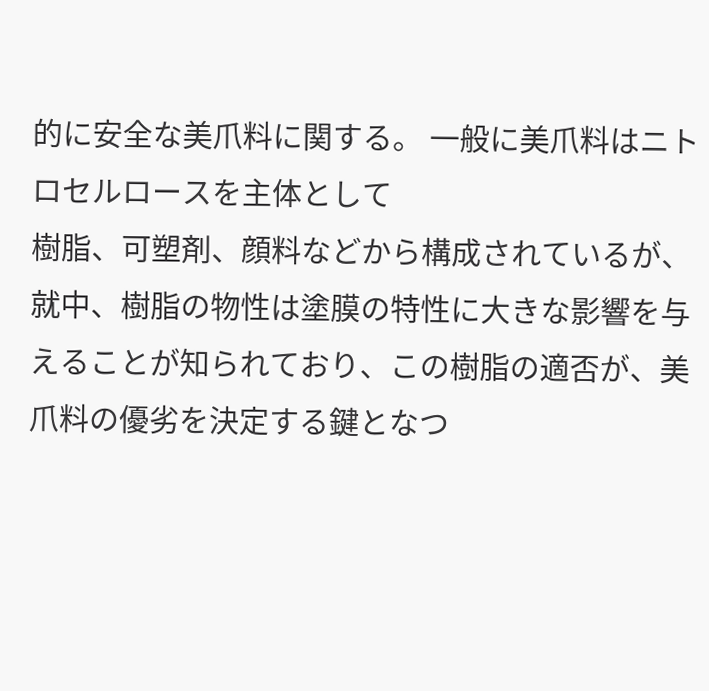的に安全な美爪料に関する。 一般に美爪料はニトロセルロースを主体として
樹脂、可塑剤、顔料などから構成されているが、
就中、樹脂の物性は塗膜の特性に大きな影響を与
えることが知られており、この樹脂の適否が、美
爪料の優劣を決定する鍵となつ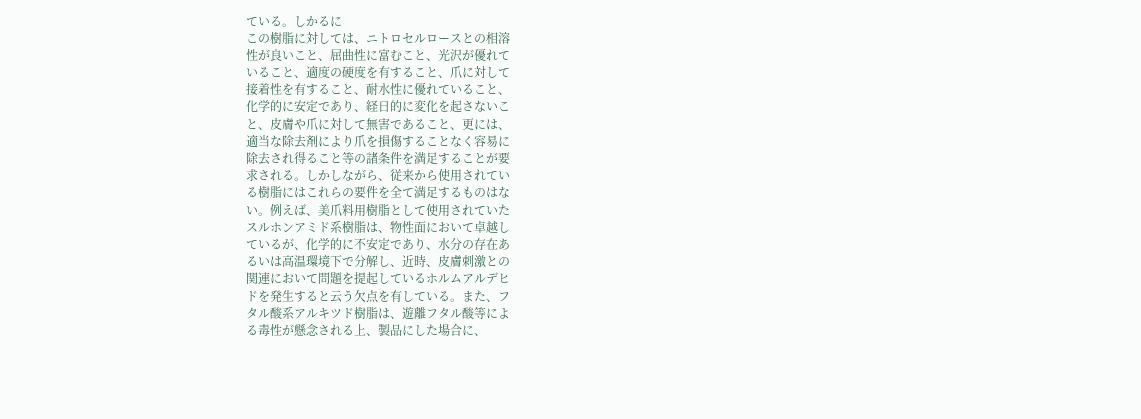ている。しかるに
この樹脂に対しては、ニトロセルロースとの相溶
性が良いこと、屈曲性に富むこと、光沢が優れて
いること、適度の硬度を有すること、爪に対して
接着性を有すること、耐水性に優れていること、
化学的に安定であり、経日的に変化を起さないこ
と、皮膚や爪に対して無害であること、更には、
適当な除去剤により爪を損傷することなく容易に
除去され得ること等の諸条件を満足することが要
求される。しかしながら、従来から使用されてい
る樹脂にはこれらの要件を全て満足するものはな
い。例えば、美爪料用樹脂として使用されていた
スルホンアミド系樹脂は、物性面において卓越し
ているが、化学的に不安定であり、水分の存在あ
るいは高温環境下で分解し、近時、皮膚刺激との
関連において問題を提起しているホルムアルデヒ
ドを発生すると云う欠点を有している。また、フ
タル酸系アルキツド樹脂は、遊離フタル酸等によ
る毒性が懸念される上、製品にした場合に、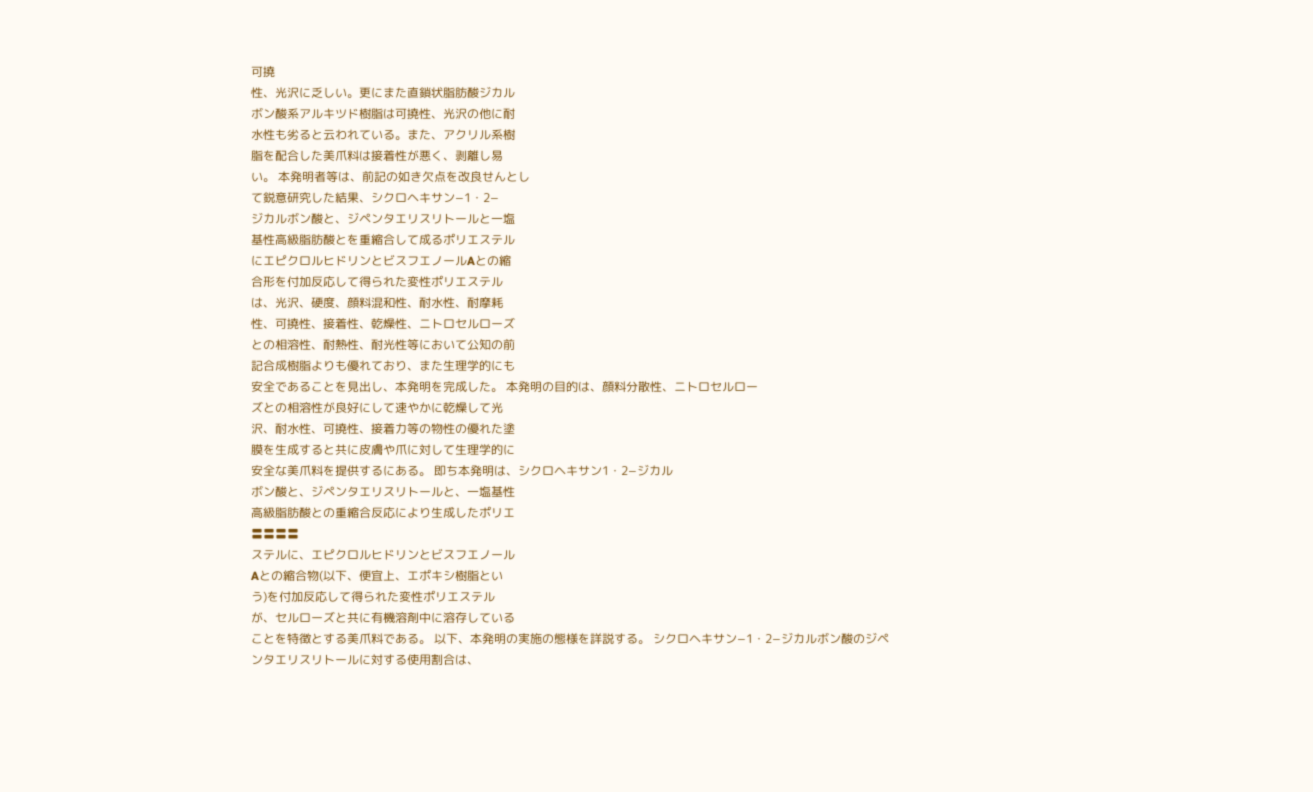可撓
性、光沢に乏しい。更にまた直鎖状脂肪酸ジカル
ボン酸系アルキツド樹脂は可撓性、光沢の他に耐
水性も劣ると云われている。また、アクリル系樹
脂を配合した美爪料は接着性が悪く、剥離し易
い。 本発明者等は、前記の如き欠点を改良せんとし
て鋭意研究した結果、シクロヘキサン−1・2−
ジカルボン酸と、ジペンタエリスリトールと一塩
基性高級脂肪酸とを重縮合して成るポリエステル
にエピクロルヒドリンとビスフエノールAとの縮
合形を付加反応して得られた変性ポリエステル
は、光沢、硬度、顔料混和性、耐水性、耐摩耗
性、可撓性、接着性、乾燥性、ニトロセルローズ
との相溶性、耐熱性、耐光性等において公知の前
記合成樹脂よりも優れており、また生理学的にも
安全であることを見出し、本発明を完成した。 本発明の目的は、顔料分散性、ニトロセルロー
ズとの相溶性が良好にして速やかに乾燥して光
沢、耐水性、可撓性、接着力等の物性の優れた塗
膜を生成すると共に皮膚や爪に対して生理学的に
安全な美爪料を提供するにある。 即ち本発明は、シクロヘキサン1・2−ジカル
ボン酸と、ジペンタエリスリトールと、一塩基性
高級脂肪酸との重縮合反応により生成したポリエ
〓〓〓〓
ステルに、エピクロルヒドリンとビスフエノール
Aとの縮合物(以下、便宜上、エポキシ樹脂とい
う)を付加反応して得られた変性ポリエステル
が、セルローズと共に有機溶剤中に溶存している
ことを特徴とする美爪料である。 以下、本発明の実施の態様を詳説する。 シクロヘキサン−1・2−ジカルボン酸のジペ
ンタエリスリトールに対する使用割合は、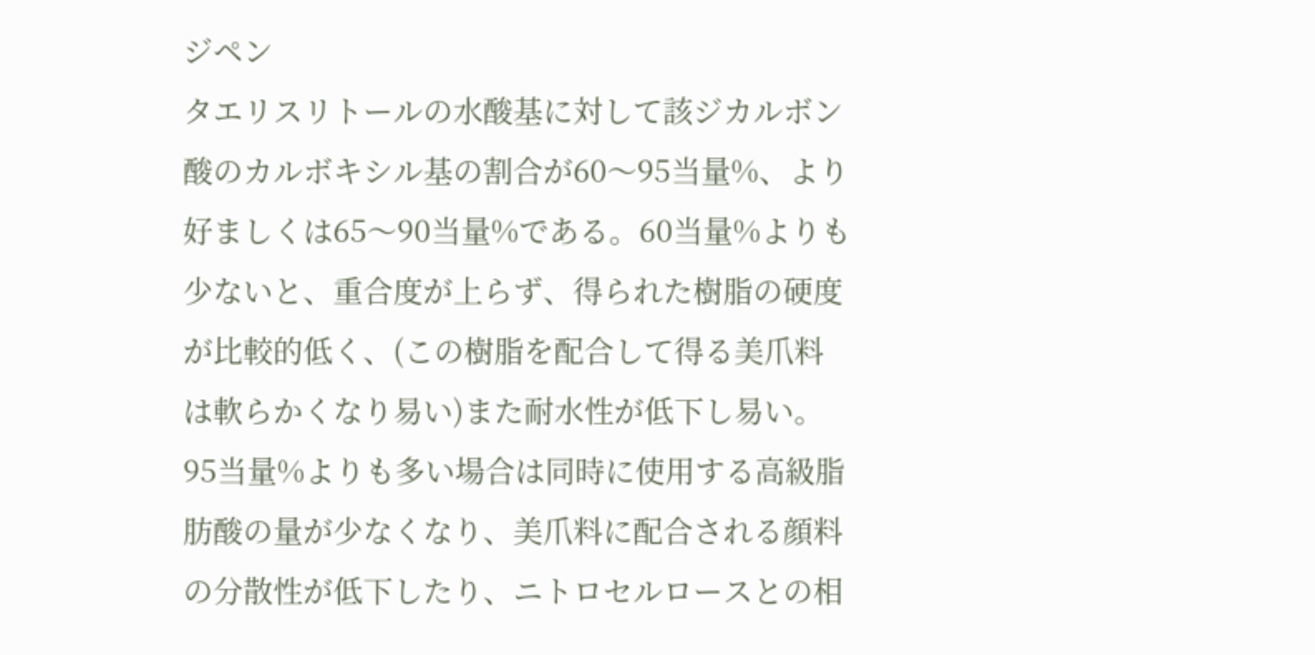ジペン
タエリスリトールの水酸基に対して該ジカルボン
酸のカルボキシル基の割合が60〜95当量%、より
好ましくは65〜90当量%である。60当量%よりも
少ないと、重合度が上らず、得られた樹脂の硬度
が比較的低く、(この樹脂を配合して得る美爪料
は軟らかくなり易い)また耐水性が低下し易い。
95当量%よりも多い場合は同時に使用する高級脂
肪酸の量が少なくなり、美爪料に配合される顔料
の分散性が低下したり、ニトロセルロースとの相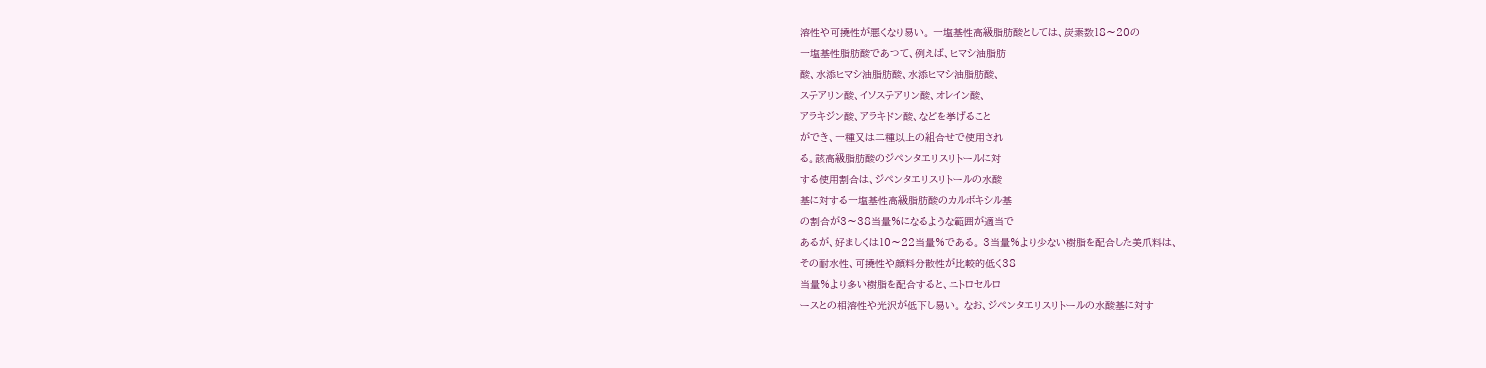溶性や可撓性が悪くなり易い。 一塩基性高級脂肪酸としては、炭素数18〜20の
一塩基性脂肪酸であつて、例えば、ヒマシ油脂肪
酸、水添ヒマシ油脂肪酸、水添ヒマシ油脂肪酸、
ステアリン酸、イソステアリン酸、オレイン酸、
アラキジン酸、アラキドン酸、などを挙げること
ができ、一種又は二種以上の組合せで使用され
る。該高級脂肪酸のジペンタエリスリトールに対
する使用割合は、ジペンタエリスリトールの水酸
基に対する一塩基性高級脂肪酸のカルボキシル基
の割合が3〜38当量%になるような範囲が適当で
あるが、好ましくは10〜22当量%である。 3当量%より少ない樹脂を配合した美爪料は、
その耐水性、可撓性や顔料分散性が比較的低く38
当量%より多い樹脂を配合すると、ニトロセルロ
ースとの相溶性や光沢が低下し易い。 なお、ジペンタエリスリトールの水酸基に対す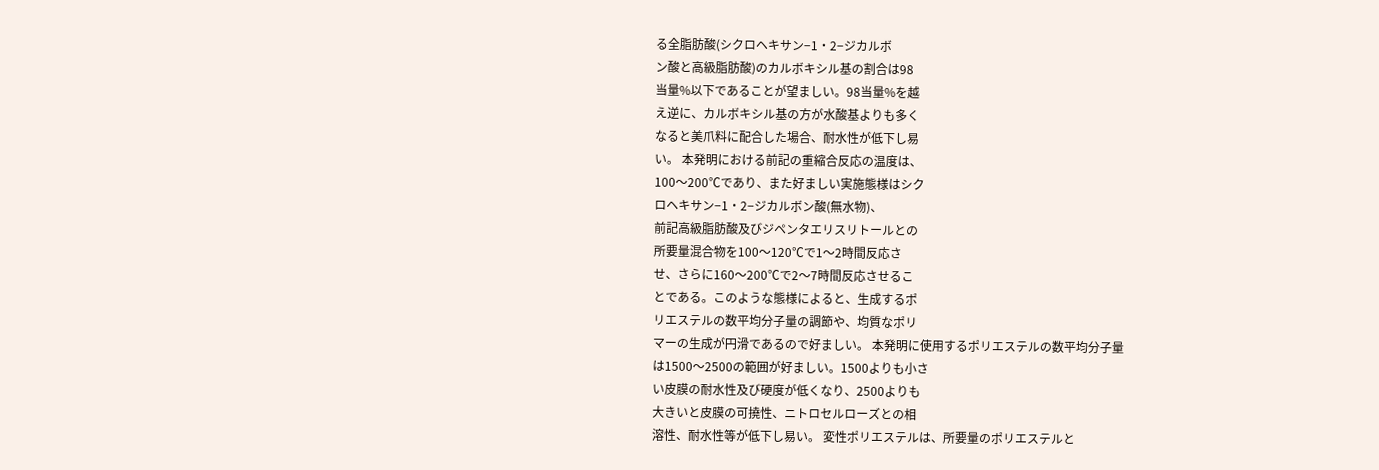る全脂肪酸(シクロヘキサン−1・2−ジカルボ
ン酸と高級脂肪酸)のカルボキシル基の割合は98
当量%以下であることが望ましい。98当量%を越
え逆に、カルボキシル基の方が水酸基よりも多く
なると美爪料に配合した場合、耐水性が低下し易
い。 本発明における前記の重縮合反応の温度は、
100〜200℃であり、また好ましい実施態様はシク
ロヘキサン−1・2−ジカルボン酸(無水物)、
前記高級脂肪酸及びジペンタエリスリトールとの
所要量混合物を100〜120℃で1〜2時間反応さ
せ、さらに160〜200℃で2〜7時間反応させるこ
とである。このような態様によると、生成するポ
リエステルの数平均分子量の調節や、均質なポリ
マーの生成が円滑であるので好ましい。 本発明に使用するポリエステルの数平均分子量
は1500〜2500の範囲が好ましい。1500よりも小さ
い皮膜の耐水性及び硬度が低くなり、2500よりも
大きいと皮膜の可撓性、ニトロセルローズとの相
溶性、耐水性等が低下し易い。 変性ポリエステルは、所要量のポリエステルと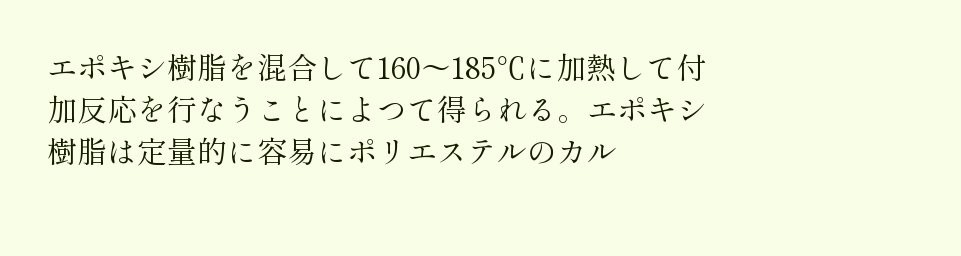エポキシ樹脂を混合して160〜185℃に加熱して付
加反応を行なうことによつて得られる。エポキシ
樹脂は定量的に容易にポリエステルのカル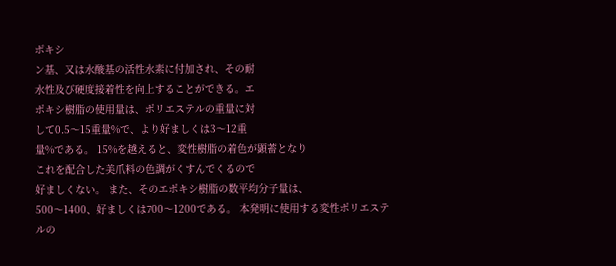ボキシ
ン基、又は水酸基の活性水素に付加され、その耐
水性及び硬度接着性を向上することができる。エ
ポキシ樹脂の使用量は、ポリエステルの重量に対
して0.5〜15重量%で、より好ましくは3〜12重
量%である。 15%を越えると、変性樹脂の着色が顕蓄となり
これを配合した美爪料の色調がくすんでくるので
好ましくない。 また、そのエポキシ樹脂の数平均分子量は、
500〜1400、好ましくは700〜1200である。 本発明に使用する変性ポリエステルの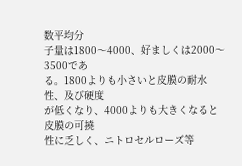数平均分
子量は1800〜4000、好ましくは2000〜3500であ
る。1800よりも小さいと皮膜の耐水性、及び硬度
が低くなり、4000よりも大きくなると皮膜の可撓
性に乏しく、ニトロセルローズ等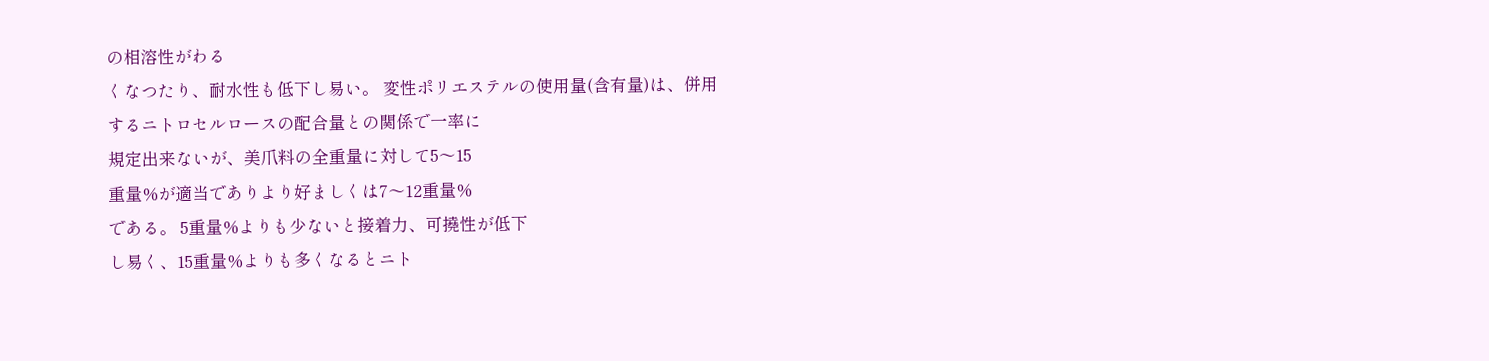の相溶性がわる
くなつたり、耐水性も低下し易い。 変性ポリエステルの使用量(含有量)は、併用
するニトロセルロースの配合量との関係で一率に
規定出来ないが、美爪料の全重量に対して5〜15
重量%が適当でありより好ましくは7〜12重量%
である。 5重量%よりも少ないと接着力、可撓性が低下
し易く、15重量%よりも多くなるとニト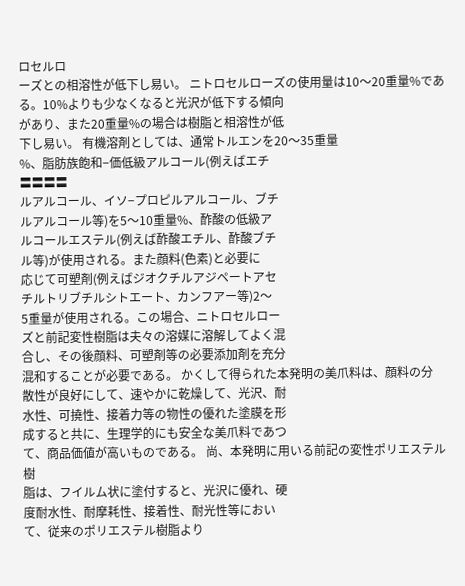ロセルロ
ーズとの相溶性が低下し易い。 ニトロセルローズの使用量は10〜20重量%であ
る。10%よりも少なくなると光沢が低下する傾向
があり、また20重量%の場合は樹脂と相溶性が低
下し易い。 有機溶剤としては、通常トルエンを20〜35重量
%、脂肪族飽和−価低級アルコール(例えばエチ
〓〓〓〓
ルアルコール、イソ−プロピルアルコール、ブチ
ルアルコール等)を5〜10重量%、酢酸の低級ア
ルコールエステル(例えば酢酸エチル、酢酸ブチ
ル等)が使用される。また顔料(色素)と必要に
応じて可塑剤(例えばジオクチルアジペートアセ
チルトリブチルシトエート、カンフアー等)2〜
5重量が使用される。この場合、ニトロセルロー
ズと前記変性樹脂は夫々の溶媒に溶解してよく混
合し、その後顔料、可塑剤等の必要添加剤を充分
混和することが必要である。 かくして得られた本発明の美爪料は、顔料の分
散性が良好にして、速やかに乾燥して、光沢、耐
水性、可撓性、接着力等の物性の優れた塗膜を形
成すると共に、生理学的にも安全な美爪料であつ
て、商品価値が高いものである。 尚、本発明に用いる前記の変性ポリエステル樹
脂は、フイルム状に塗付すると、光沢に優れ、硬
度耐水性、耐摩耗性、接着性、耐光性等におい
て、従来のポリエステル樹脂より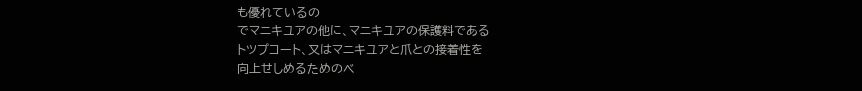も優れているの
でマニキユアの他に、マニキユアの保護料である
トツプコート、又はマニキユアと爪との接着性を
向上せしめるためのベ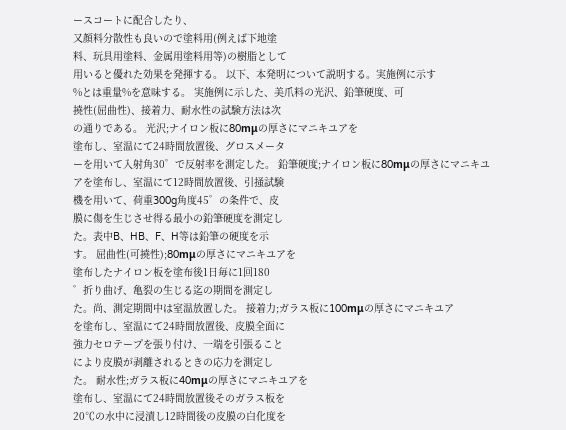ースコートに配合したり、
又顔料分散性も良いので塗料用(例えば下地塗
料、玩具用塗料、金属用塗料用等)の樹脂として
用いると優れた効果を発揮する。 以下、本発明について説明する。実施例に示す
%とは重量%を意味する。 実施例に示した、美爪料の光沢、鉛筆硬度、可
撓性(屈曲性)、接着力、耐水性の試験方法は次
の通りである。 光沢;ナイロン板に80mμの厚さにマニキユアを
塗布し、室温にて24時間放置後、グロスメータ
ーを用いて入射角30゜で反射率を測定した。 鉛筆硬度;ナイロン板に80mμの厚さにマニキユ
アを塗布し、室温にて12時間放置後、引掻試験
機を用いて、荷重300g角度45゜の条件で、皮
膜に傷を生じさせ得る最小の鉛筆硬度を測定し
た。表中B、HB、F、H等は鉛筆の硬度を示
す。 屈曲性(可撓性);80mμの厚さにマニキユアを
塗布したナイロン板を塗布後1日毎に1回180
゜折り曲げ、亀裂の生じる迄の期間を測定し
た。尚、測定期間中は室温放置した。 接着力;ガラス板に100mμの厚さにマニキユア
を塗布し、室温にて24時間放置後、皮膜全面に
強力セロテープを張り付け、一端を引張ること
により皮膜が剥離されるときの応力を測定し
た。 耐水性;ガラス板に40mμの厚さにマニキユアを
塗布し、室温にて24時間放置後そのガラス板を
20℃の水中に浸漬し12時間後の皮膜の白化度を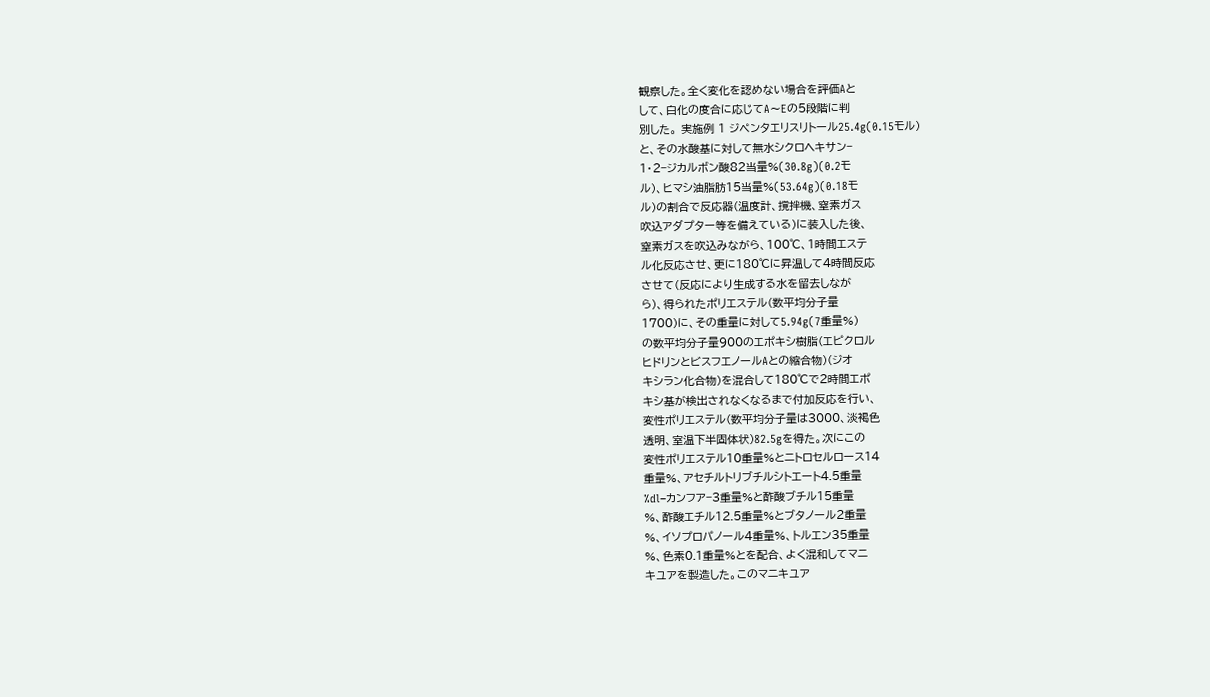観察した。全く変化を認めない場合を評価Aと
して、白化の度合に応じてA〜Eの5段階に判
別した。 実施例 1 ジペンタエリスリトール25.4g(0.15モル)
と、その水酸基に対して無水シクロヘキサン−
1・2−ジカルボン酸82当量%(30.8g)(0.2モ
ル)、ヒマシ油脂肪15当量%(53.64g)(0.18モ
ル)の割合で反応器(温度計、撹拌機、窒素ガス
吹込アダプター等を備えている)に装入した後、
窒素ガスを吹込みながら、100℃、1時間エステ
ル化反応させ、更に180℃に昇温して4時間反応
させて(反応により生成する水を留去しなが
ら)、得られたポリエステル(数平均分子量
1700)に、その重量に対して5.94g(7重量%)
の数平均分子量900のエポキシ樹脂(エピクロル
ヒドリンとビスフエノールAとの縮合物)(ジオ
キシラン化合物)を混合して180℃で2時間エポ
キシ基が検出されなくなるまで付加反応を行い、
変性ポリエステル(数平均分子量は3000、淡褐色
透明、室温下半固体状)82.5gを得た。次にこの
変性ポリエステル10重量%とニトロセルロース14
重量%、アセチルトリブチルシトエート4.5重量
%dl−カンフア−3重量%と酢酸ブチル15重量
%、酢酸エチル12.5重量%とブタノール2重量
%、イソプロパノール4重量%、トルエン35重量
%、色素0.1重量%とを配合、よく混和してマニ
キユアを製造した。このマニキユア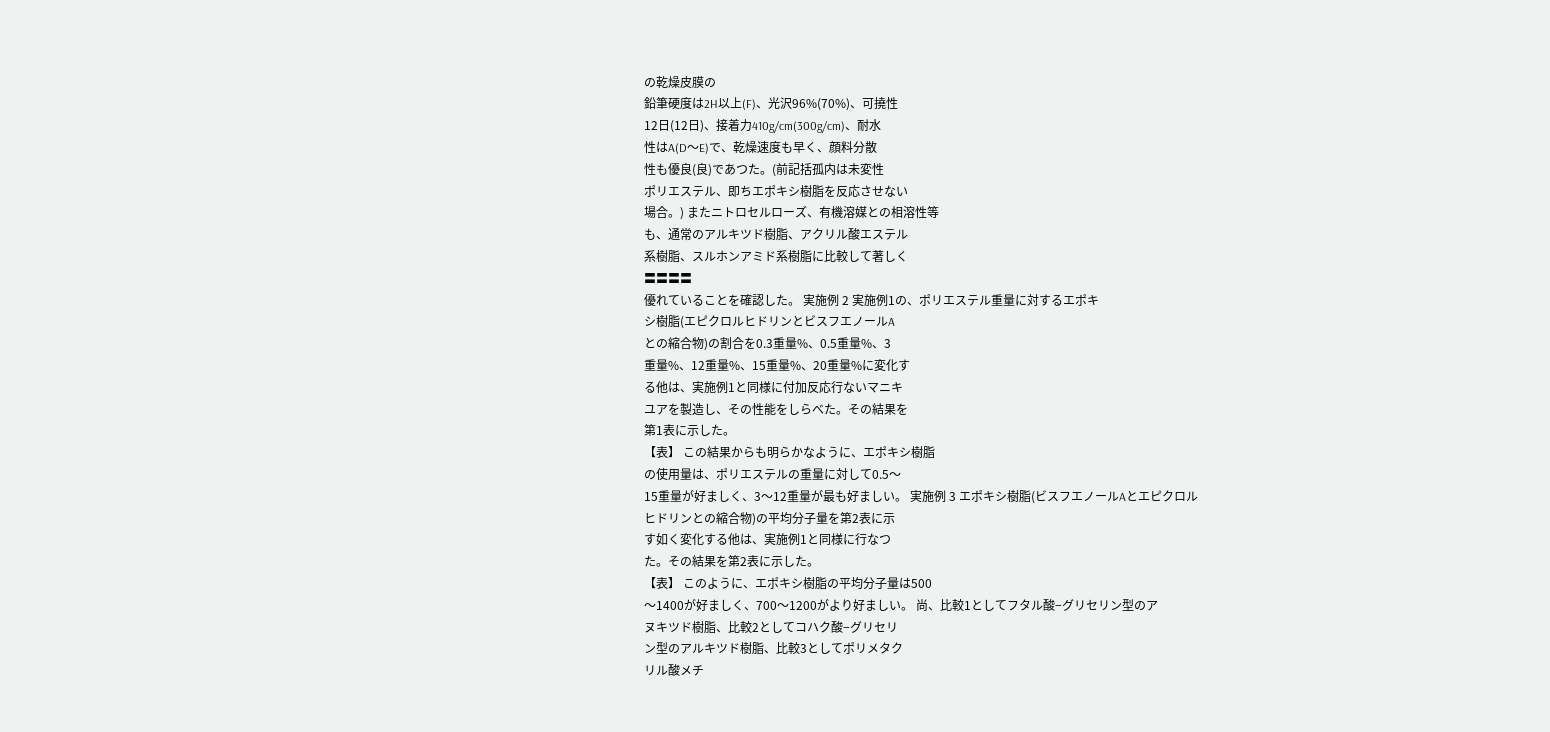の乾燥皮膜の
鉛筆硬度は2H以上(F)、光沢96%(70%)、可撓性
12日(12日)、接着力410g/cm(300g/cm)、耐水
性はA(D〜E)で、乾燥速度も早く、顔料分散
性も優良(良)であつた。(前記括孤内は未変性
ポリエステル、即ちエポキシ樹脂を反応させない
場合。) またニトロセルローズ、有機溶媒との相溶性等
も、通常のアルキツド樹脂、アクリル酸エステル
系樹脂、スルホンアミド系樹脂に比較して著しく
〓〓〓〓
優れていることを確認した。 実施例 2 実施例1の、ポリエステル重量に対するエポキ
シ樹脂(エピクロルヒドリンとビスフエノールA
との縮合物)の割合を0.3重量%、0.5重量%、3
重量%、12重量%、15重量%、20重量%に変化す
る他は、実施例1と同様に付加反応行ないマニキ
ユアを製造し、その性能をしらべた。その結果を
第1表に示した。
【表】 この結果からも明らかなように、エポキシ樹脂
の使用量は、ポリエステルの重量に対して0.5〜
15重量が好ましく、3〜12重量が最も好ましい。 実施例 3 エポキシ樹脂(ビスフエノールAとエピクロル
ヒドリンとの縮合物)の平均分子量を第2表に示
す如く変化する他は、実施例1と同様に行なつ
た。その結果を第2表に示した。
【表】 このように、エポキシ樹脂の平均分子量は500
〜1400が好ましく、700〜1200がより好ましい。 尚、比較1としてフタル酸−グリセリン型のア
ヌキツド樹脂、比較2としてコハク酸−グリセリ
ン型のアルキツド樹脂、比較3としてポリメタク
リル酸メチ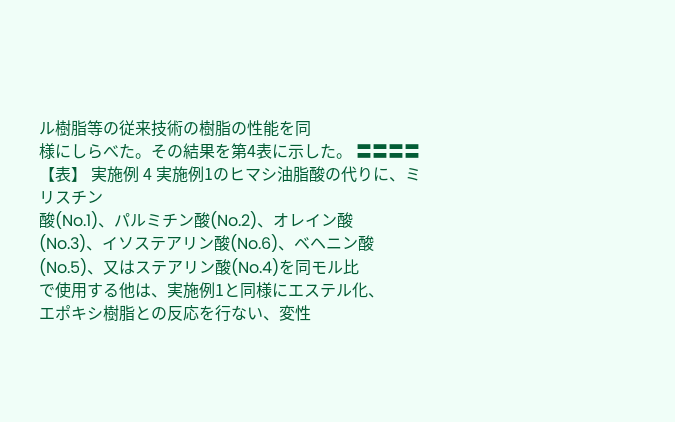ル樹脂等の従来技術の樹脂の性能を同
様にしらべた。その結果を第4表に示した。 〓〓〓〓
【表】 実施例 4 実施例1のヒマシ油脂酸の代りに、ミリスチン
酸(No.1)、パルミチン酸(No.2)、オレイン酸
(No.3)、イソステアリン酸(No.6)、ベヘニン酸
(No.5)、又はステアリン酸(No.4)を同モル比
で使用する他は、実施例1と同様にエステル化、
エポキシ樹脂との反応を行ない、変性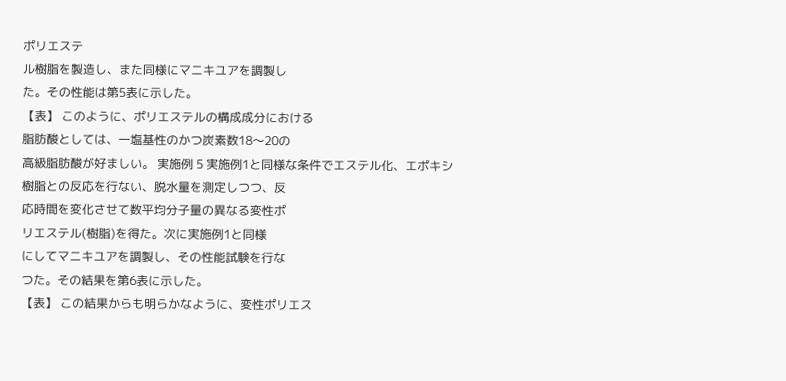ポリエステ
ル樹脂を製造し、また同様にマニキユアを調製し
た。その性能は第5表に示した。
【表】 このように、ポリエステルの構成成分における
脂肪酸としては、一塩基性のかつ炭素数18〜20の
高級脂肪酸が好ましい。 実施例 5 実施例1と同様な条件でエステル化、エポキシ
樹脂との反応を行ない、脱水量を測定しつつ、反
応時間を変化させて数平均分子量の異なる変性ポ
リエステル(樹脂)を得た。次に実施例1と同様
にしてマニキユアを調製し、その性能試験を行な
つた。その結果を第6表に示した。
【表】 この結果からも明らかなように、変性ポリエス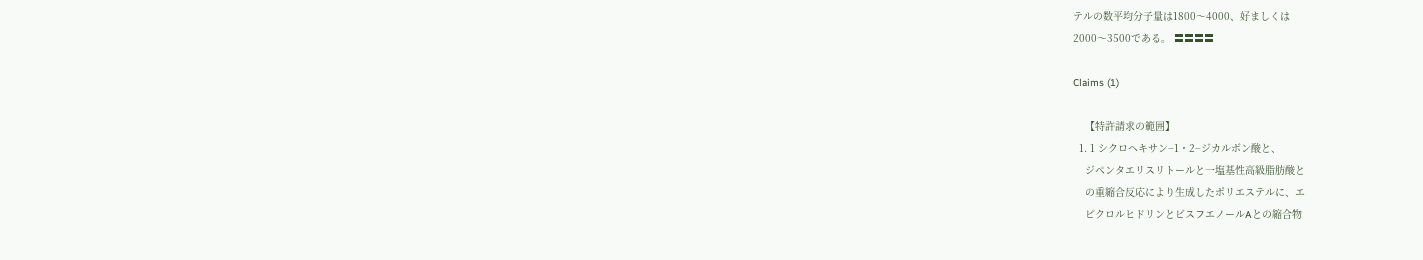テルの数平均分子量は1800〜4000、好ましくは
2000〜3500である。 〓〓〓〓

Claims (1)

    【特許請求の範囲】
  1. 1 シクロヘキサン−1・2−ジカルボン酸と、
    ジペンタエリスリトールと一塩基性高級脂肪酸と
    の重縮合反応により生成したポリエステルに、エ
    ピクロルヒドリンとビスフエノールAとの縮合物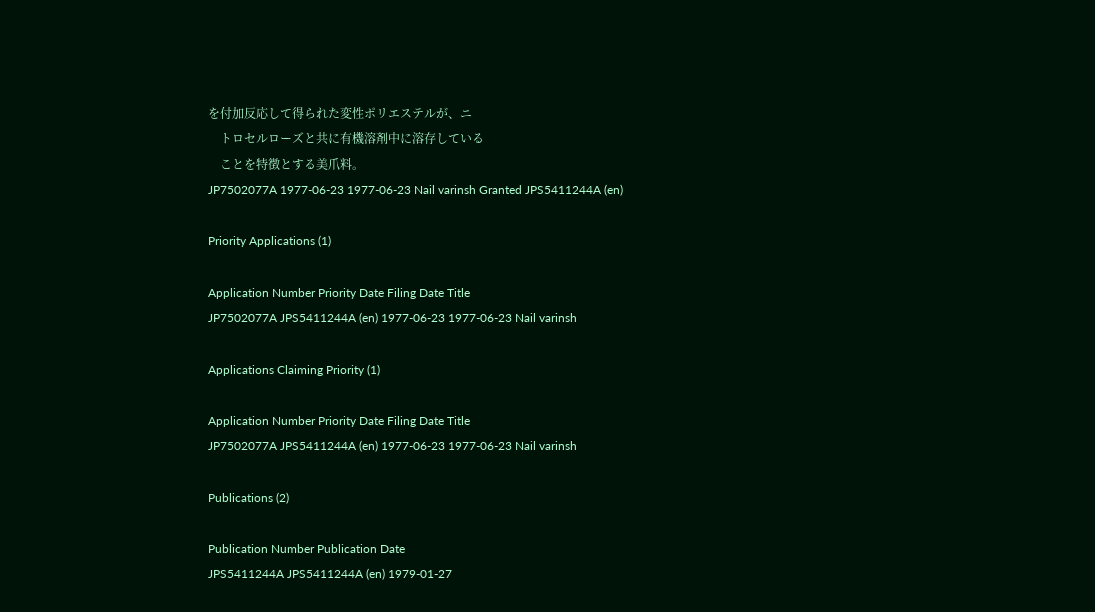を付加反応して得られた変性ポリエステルが、ニ
    トロセルローズと共に有機溶剤中に溶存している
    ことを特徴とする美爪料。
JP7502077A 1977-06-23 1977-06-23 Nail varinsh Granted JPS5411244A (en)

Priority Applications (1)

Application Number Priority Date Filing Date Title
JP7502077A JPS5411244A (en) 1977-06-23 1977-06-23 Nail varinsh

Applications Claiming Priority (1)

Application Number Priority Date Filing Date Title
JP7502077A JPS5411244A (en) 1977-06-23 1977-06-23 Nail varinsh

Publications (2)

Publication Number Publication Date
JPS5411244A JPS5411244A (en) 1979-01-27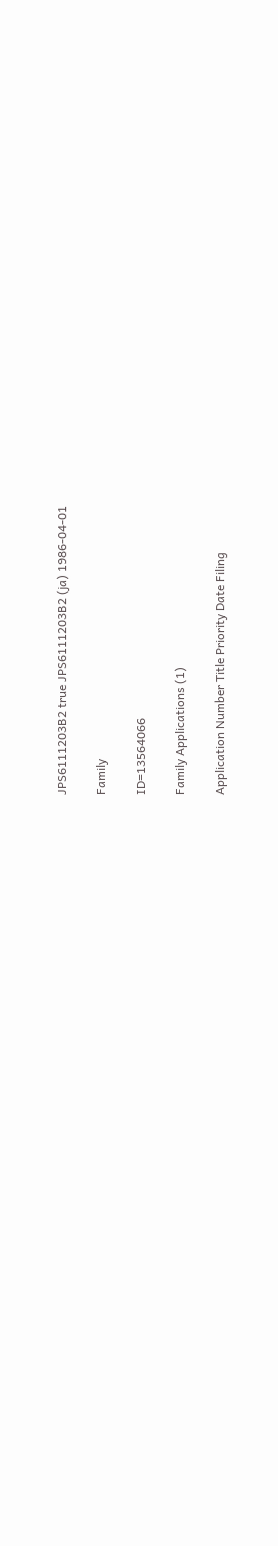JPS6111203B2 true JPS6111203B2 (ja) 1986-04-01

Family

ID=13564066

Family Applications (1)

Application Number Title Priority Date Filing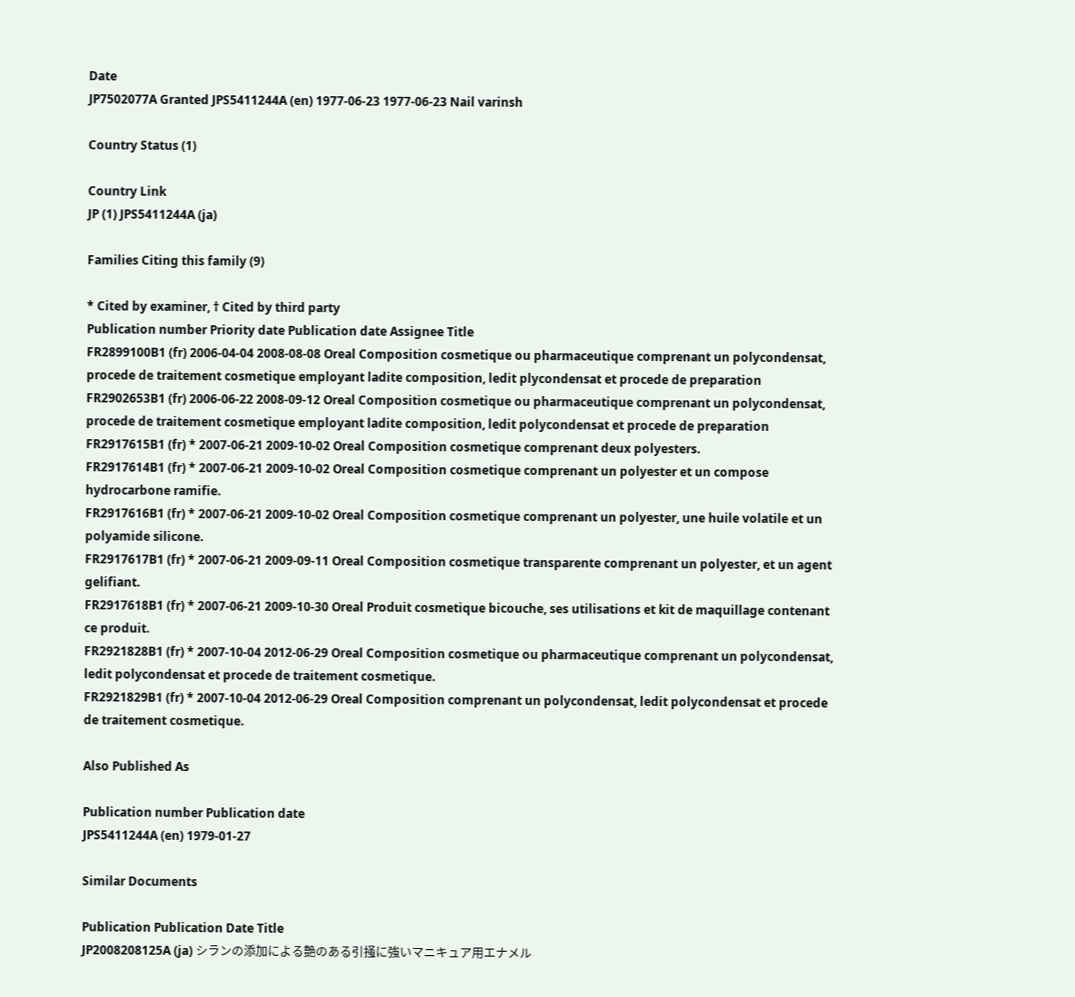Date
JP7502077A Granted JPS5411244A (en) 1977-06-23 1977-06-23 Nail varinsh

Country Status (1)

Country Link
JP (1) JPS5411244A (ja)

Families Citing this family (9)

* Cited by examiner, † Cited by third party
Publication number Priority date Publication date Assignee Title
FR2899100B1 (fr) 2006-04-04 2008-08-08 Oreal Composition cosmetique ou pharmaceutique comprenant un polycondensat, procede de traitement cosmetique employant ladite composition, ledit plycondensat et procede de preparation
FR2902653B1 (fr) 2006-06-22 2008-09-12 Oreal Composition cosmetique ou pharmaceutique comprenant un polycondensat, procede de traitement cosmetique employant ladite composition, ledit polycondensat et procede de preparation
FR2917615B1 (fr) * 2007-06-21 2009-10-02 Oreal Composition cosmetique comprenant deux polyesters.
FR2917614B1 (fr) * 2007-06-21 2009-10-02 Oreal Composition cosmetique comprenant un polyester et un compose hydrocarbone ramifie.
FR2917616B1 (fr) * 2007-06-21 2009-10-02 Oreal Composition cosmetique comprenant un polyester, une huile volatile et un polyamide silicone.
FR2917617B1 (fr) * 2007-06-21 2009-09-11 Oreal Composition cosmetique transparente comprenant un polyester, et un agent gelifiant.
FR2917618B1 (fr) * 2007-06-21 2009-10-30 Oreal Produit cosmetique bicouche, ses utilisations et kit de maquillage contenant ce produit.
FR2921828B1 (fr) * 2007-10-04 2012-06-29 Oreal Composition cosmetique ou pharmaceutique comprenant un polycondensat, ledit polycondensat et procede de traitement cosmetique.
FR2921829B1 (fr) * 2007-10-04 2012-06-29 Oreal Composition comprenant un polycondensat, ledit polycondensat et procede de traitement cosmetique.

Also Published As

Publication number Publication date
JPS5411244A (en) 1979-01-27

Similar Documents

Publication Publication Date Title
JP2008208125A (ja) シランの添加による艶のある引掻に強いマニキュア用エナメル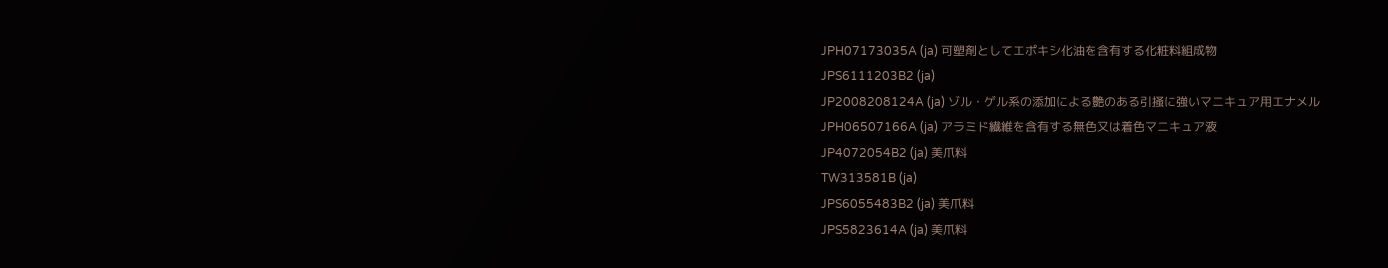JPH07173035A (ja) 可塑剤としてエポキシ化油を含有する化粧料組成物
JPS6111203B2 (ja)
JP2008208124A (ja) ゾル・ゲル系の添加による艶のある引掻に強いマニキュア用エナメル
JPH06507166A (ja) アラミド繊維を含有する無色又は着色マニキュア液
JP4072054B2 (ja) 美爪料
TW313581B (ja)
JPS6055483B2 (ja) 美爪料
JPS5823614A (ja) 美爪料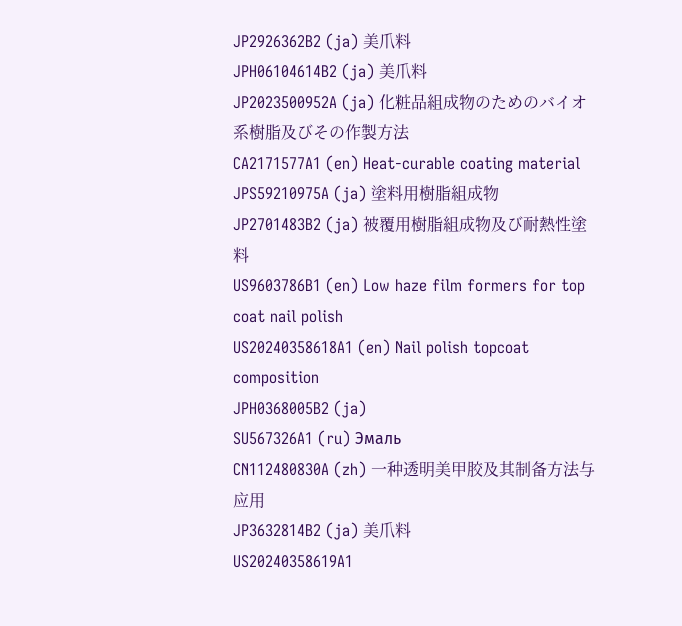JP2926362B2 (ja) 美爪料
JPH06104614B2 (ja) 美爪料
JP2023500952A (ja) 化粧品組成物のためのバイオ系樹脂及びその作製方法
CA2171577A1 (en) Heat-curable coating material
JPS59210975A (ja) 塗料用樹脂組成物
JP2701483B2 (ja) 被覆用樹脂組成物及び耐熱性塗料
US9603786B1 (en) Low haze film formers for top coat nail polish
US20240358618A1 (en) Nail polish topcoat composition
JPH0368005B2 (ja)
SU567326A1 (ru) Эмаль
CN112480830A (zh) 一种透明美甲胶及其制备方法与应用
JP3632814B2 (ja) 美爪料
US20240358619A1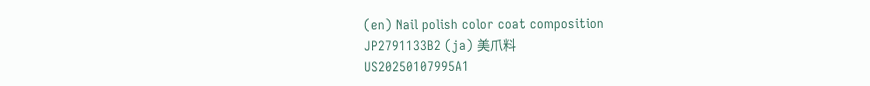(en) Nail polish color coat composition
JP2791133B2 (ja) 美爪料
US20250107995A1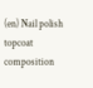(en) Nail polish topcoat composition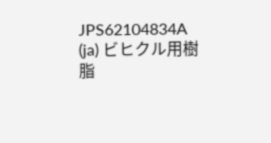JPS62104834A (ja) ビヒクル用樹脂